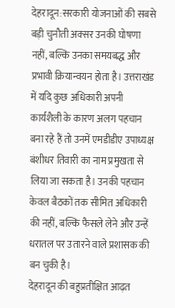देहरादून:सरकारी योजनाओं की सबसे बड़ी चुनौती अक्सर उनकी घोषणा नहीं, बल्कि उनका समयबद्ध और प्रभावी क्रियान्वयन होता है। उत्तराखंड में यदि कुछ अधिकारी अपनी कार्यशैली के कारण अलग पहचान बना रहे हैं तो उनमें एमडीडीए उपाध्यक्ष बंशीधर तिवारी का नाम प्रमुखता से लिया जा सकता है। उनकी पहचान केवल बैठकों तक सीमित अधिकारी की नहीं, बल्कि फैसले लेने और उन्हें धरातल पर उतारने वाले प्रशासक की बन चुकी है।
देहरादून की बहुप्रतीक्षित आढ़त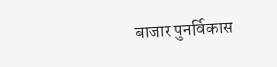बाजार पुनर्विकास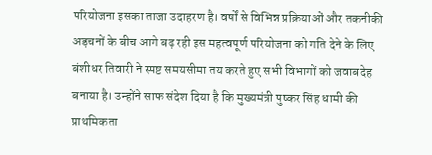परियोजना इसका ताजा उदाहरण है। वर्षों से विभिन्न प्रक्रियाओं और तकनीकी अड़चनों के बीच आगे बढ़ रही इस महत्वपूर्ण परियोजना को गति देने के लिए बंशीधर तिवारी ने स्पष्ट समयसीमा तय करते हुए सभी विभागों को जवाबदेह बनाया है। उन्होंने साफ संदेश दिया है कि मुख्यमंत्री पुष्कर सिंह धामी की प्राथमिकता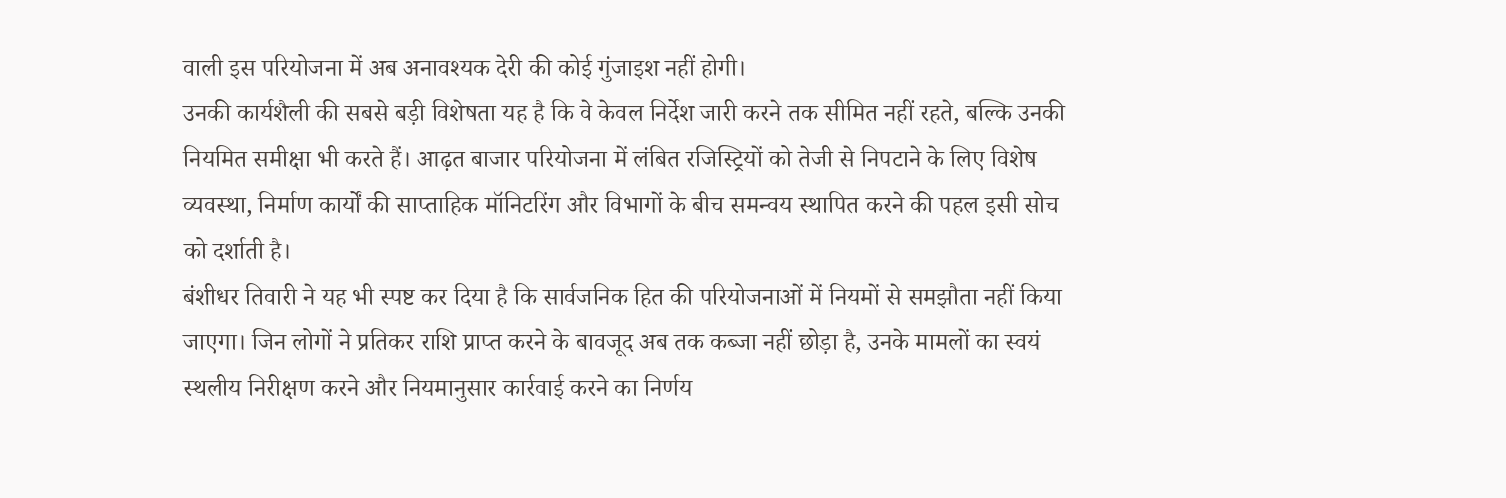वाली इस परियोजना में अब अनावश्यक देरी की कोई गुंजाइश नहीं होगी।
उनकी कार्यशैली की सबसे बड़ी विशेषता यह है कि वे केवल निर्देश जारी करने तक सीमित नहीं रहते, बल्कि उनकी नियमित समीक्षा भी करते हैं। आढ़त बाजार परियोजना में लंबित रजिस्ट्रियों को तेजी से निपटाने के लिए विशेष व्यवस्था, निर्माण कार्यों की साप्ताहिक मॉनिटरिंग और विभागों के बीच समन्वय स्थापित करने की पहल इसी सोच को दर्शाती है।
बंशीधर तिवारी ने यह भी स्पष्ट कर दिया है कि सार्वजनिक हित की परियोजनाओं में नियमों से समझौता नहीं किया जाएगा। जिन लोगों ने प्रतिकर राशि प्राप्त करने के बावजूद अब तक कब्जा नहीं छोड़ा है, उनके मामलों का स्वयं स्थलीय निरीक्षण करने और नियमानुसार कार्रवाई करने का निर्णय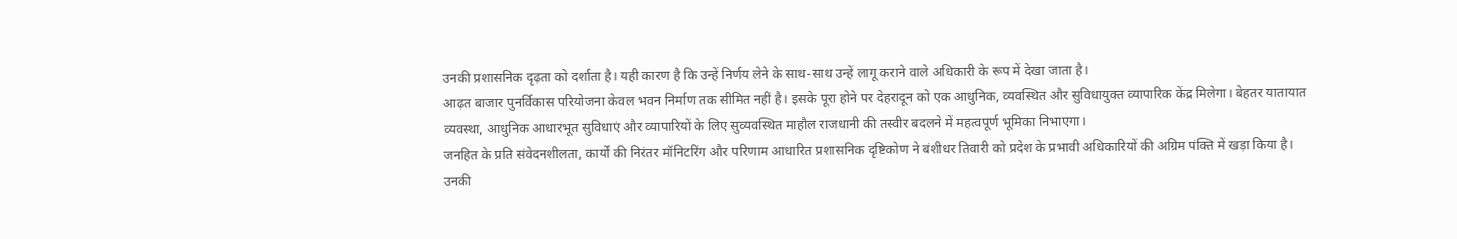उनकी प्रशासनिक दृढ़ता को दर्शाता है। यही कारण है कि उन्हें निर्णय लेने के साथ-साथ उन्हें लागू कराने वाले अधिकारी के रूप में देखा जाता है।
आढ़त बाजार पुनर्विकास परियोजना केवल भवन निर्माण तक सीमित नहीं है। इसके पूरा होने पर देहरादून को एक आधुनिक, व्यवस्थित और सुविधायुक्त व्यापारिक केंद्र मिलेगा। बेहतर यातायात व्यवस्था, आधुनिक आधारभूत सुविधाएं और व्यापारियों के लिए सुव्यवस्थित माहौल राजधानी की तस्वीर बदलने में महत्वपूर्ण भूमिका निभाएगा।
जनहित के प्रति संवेदनशीलता, कार्यों की निरंतर मॉनिटरिंग और परिणाम आधारित प्रशासनिक दृष्टिकोण ने बंशीधर तिवारी को प्रदेश के प्रभावी अधिकारियों की अग्रिम पंक्ति में खड़ा किया है। उनकी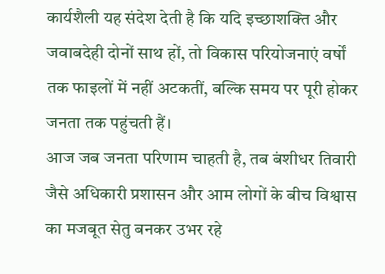कार्यशैली यह संदेश देती है कि यदि इच्छाशक्ति और जवाबदेही दोनों साथ हों, तो विकास परियोजनाएं वर्षों तक फाइलों में नहीं अटकतीं, बल्कि समय पर पूरी होकर जनता तक पहुंचती हैं।
आज जब जनता परिणाम चाहती है, तब बंशीधर तिवारी जैसे अधिकारी प्रशासन और आम लोगों के बीच विश्वास का मजबूत सेतु बनकर उभर रहे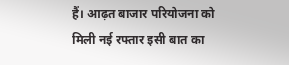हैं। आढ़त बाजार परियोजना को मिली नई रफ्तार इसी बात का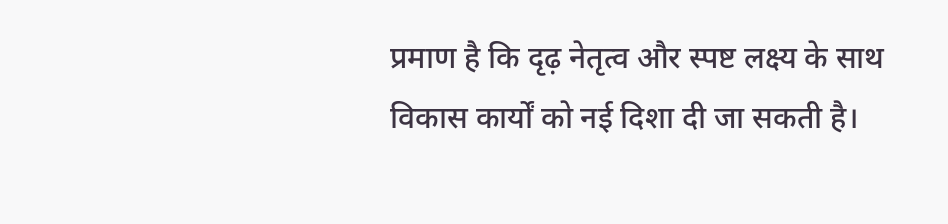प्रमाण है कि दृढ़ नेतृत्व और स्पष्ट लक्ष्य के साथ विकास कार्यों को नई दिशा दी जा सकती है।